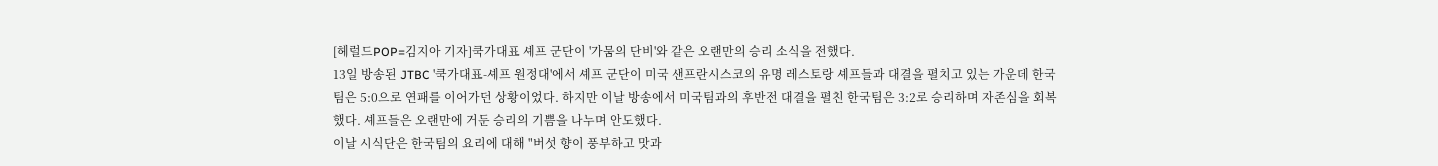[헤럴드POP=김지아 기자]쿡가대표 셰프 군단이 '가뭄의 단비'와 같은 오랜만의 승리 소식을 전했다.
13일 방송된 JTBC '쿡가대표-셰프 원정대'에서 셰프 군단이 미국 샌프란시스코의 유명 레스토랑 셰프들과 대결을 펼치고 있는 가운데 한국팀은 5:0으로 연패를 이어가던 상황이었다. 하지만 이날 방송에서 미국팀과의 후반전 대결을 펼친 한국팀은 3:2로 승리하며 자존심을 회복했다. 셰프들은 오랜만에 거둔 승리의 기쁨을 나누며 안도했다.
이날 시식단은 한국팀의 요리에 대해 "버섯 향이 풍부하고 맛과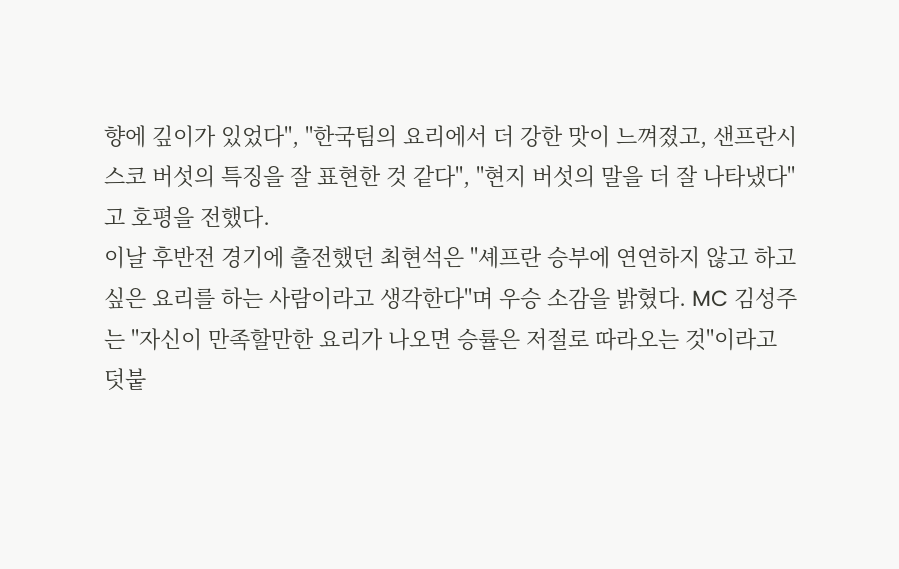향에 깊이가 있었다", "한국팀의 요리에서 더 강한 맛이 느껴졌고, 샌프란시스코 버섯의 특징을 잘 표현한 것 같다", "현지 버섯의 말을 더 잘 나타냈다"고 호평을 전했다.
이날 후반전 경기에 출전했던 최현석은 "셰프란 승부에 연연하지 않고 하고 싶은 요리를 하는 사람이라고 생각한다"며 우승 소감을 밝혔다. MC 김성주는 "자신이 만족할만한 요리가 나오면 승률은 저절로 따라오는 것"이라고 덧붙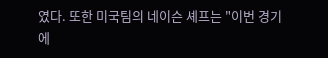였다. 또한 미국팀의 네이슨 셰프는 "이번 경기에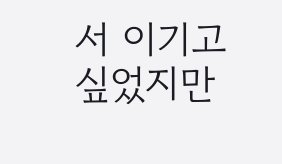서 이기고 싶었지만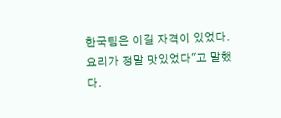한국팀은 이길 자격이 있었다. 요리가 정말 맛있었다"고 말했다.